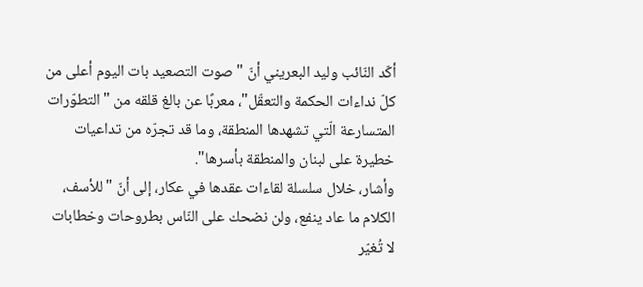أكّد النّائب وليد البعريني أنّ "صوت التصعيد بات اليوم أعلى من كلّ نداءات الحكمة والتعقّل"، معربًا عن بالغ قلقه من "التطوّرات المتسارعة الّتي تشهدها المنطقة، وما قد تجرّه من تداعيات خطيرة على لبنان والمنطقة بأسرها".
وأشار، خلال سلسلة لقاءات عقدها في عكار، إلى أنّ "للأسف، الكلام ما عاد ينفع، ولن نضحك على النّاس بطروحات وخطابات لا تُغيّر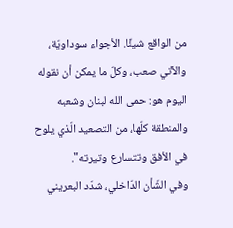من الواقع شيئًا. الأجواء سوداويّة، والآتي صعب، وكلّ ما يمكن أن نقوله اليوم هو: حمى الله لبنان وشعبه والمنطقة كلّها، من التصعيد الّذي يلوح في الأفق وتتسارع وتيرته".
وفي الشّأن الدّاخلي، شدّد البعريني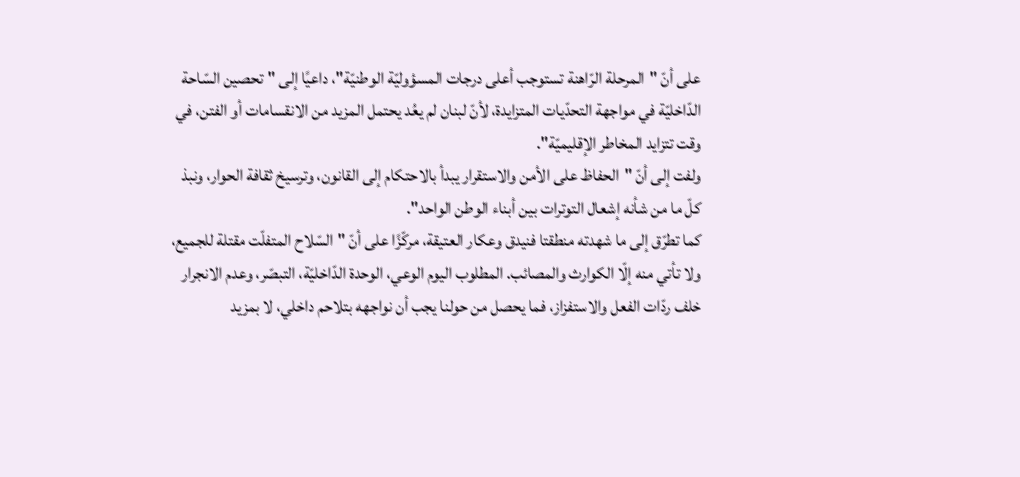على أنّ "المرحلة الرّاهنة تستوجب أعلى درجات المسؤوليّة الوطنيّة"، داعيًا إلى "تحصين السّاحة الدّاخليّة في مواجهة التحدّيات المتزايدة، لأنّ لبنان لم يعُد يحتمل المزيد من الانقسامات أو الفتن، في وقت تتزايد المخاطر الإقليميّة".
ولفت إلى أنّ "الحفاظ على الأمن والاستقرار يبدأ بالاحتكام إلى القانون، وترسيخ ثقافة الحوار، ونبذ كلّ ما من شأنه إشعال التوترات بين أبناء الوطن الواحد".
كما تطرّق إلى ما شهدته منطقتا فنيدق وعكار العتيقة، مركّزًا على أنّ "السّلاح المتفلّت مقتلة للجميع، ولا تأتي منه إلّا الكوارث والمصائب. المطلوب اليوم الوعي، الوحدة الدّاخليّة، التبصّر، وعدم الانجرار خلف ردّات الفعل والاستفزاز، فما يحصل من حولنا يجب أن نواجهه بتلاحم داخلي، لا بمزيد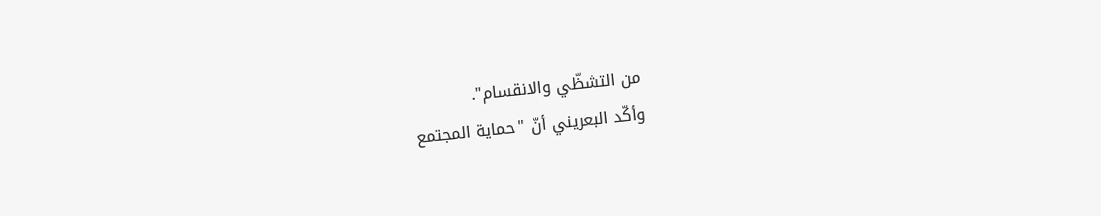من التشظّي والانقسام".
وأكّد البعريني أنّ "حماية المجتمع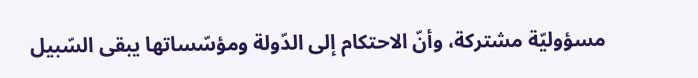مسؤوليّة مشتركة، وأنّ الاحتكام إلى الدّولة ومؤسّساتها يبقى السّبيل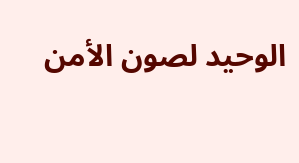الوحيد لصون الأمن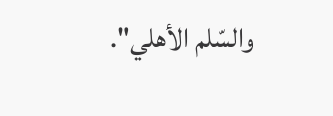والسّلم الأهلي".